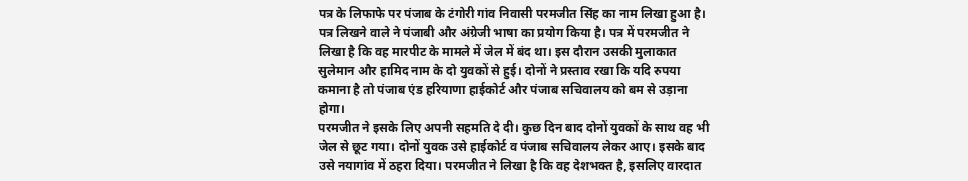पत्र के लिफाफे पर पंजाब के टंगोरी गांव निवासी परमजीत सिंह का नाम लिखा हुआ है। पत्र लिखने वाले ने पंजाबी और अंग्रेजी भाषा का प्रयोग किया है। पत्र में परमजीत ने लिखा है कि वह मारपीट के मामले में जेल में बंद था। इस दौरान उसकी मुलाकात सुलेमान और हामिद नाम के दो युवकों से हुई। दोनों ने प्रस्ताव रखा कि यदि रुपया कमाना है तो पंजाब एंड हरियाणा हाईकोर्ट और पंजाब सचिवालय को बम से उड़ाना होगा।
परमजीत ने इसके लिए अपनी सहमति दे दी। कुछ दिन बाद दोनों युवकों के साथ वह भी जेल से छूट गया। दोनों युवक उसे हाईकोर्ट व पंजाब सचिवालय लेकर आए। इसके बाद उसे नयागांव में ठहरा दिया। परमजीत ने लिखा है कि वह देशभक्त है, इसलिए वारदात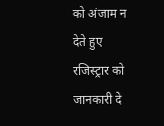को अंजाम न देते हुए रजिस्ट्रार को जानकारी दे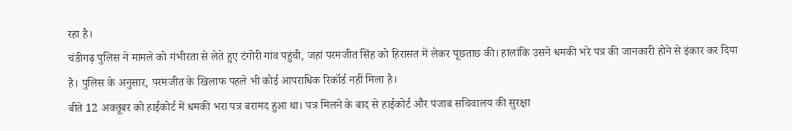रहा है।
चंडीगढ़ पुलिस ने मामले को गंभीरता से लेते हुए टंगोरी गांव पहुंची, जहां परमजीत सिंह को हिरासत में लेकर पूछताछ की। हालांकि उसने धमकी भरे पत्र की जानकारी होने से इंकार कर दिया है। पुलिस के अनुसार, परमजीत के खिलाफ पहले भी कोई आपराधिक रिकॉर्ड नहीं मिला है।
बीते 12 अक्तूबर को हाईकोर्ट में धमकी भरा पत्र बरामद हुआ था। पत्र मिलने के बाद से हाईकोर्ट और पंजाब सचिवालय की सुरक्षा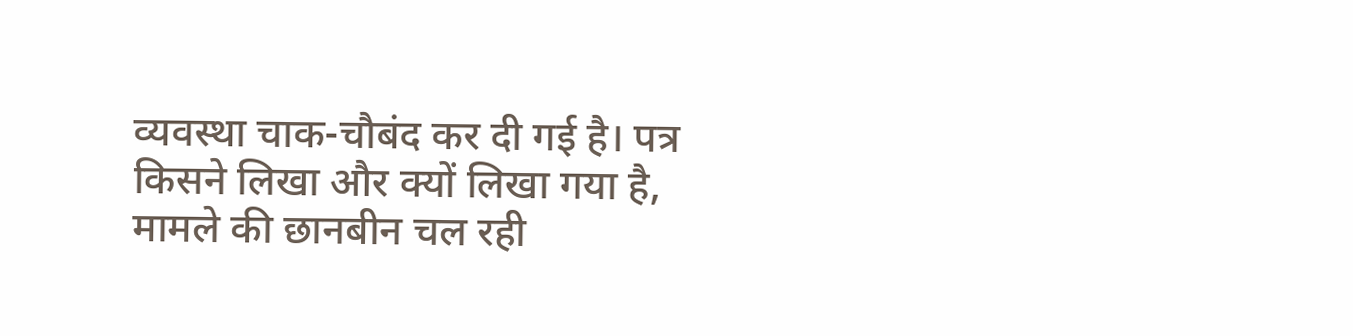व्यवस्था चाक-चौबंद कर दी गई है। पत्र किसने लिखा और क्यों लिखा गया है, मामले की छानबीन चल रही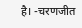है। -चरणजीत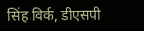सिंह विर्क, डीएसपी